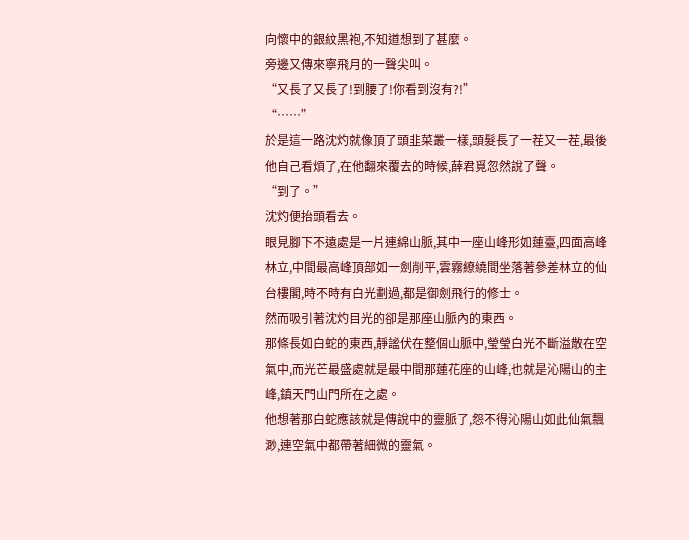向懷中的銀紋黑袍,不知道想到了甚麼。
旁邊又傳來寧飛月的一聲尖叫。
“又長了又長了!到腰了!你看到沒有?!”
“……”
於是這一路沈灼就像頂了頭韭菜叢一樣,頭髮長了一茬又一茬,最後他自己看煩了,在他翻來覆去的時候,薛君覓忽然說了聲。
“到了。”
沈灼便抬頭看去。
眼見腳下不遠處是一片連綿山脈,其中一座山峰形如蓮臺,四面高峰林立,中間最高峰頂部如一劍削平,雲霧繚繞間坐落著參差林立的仙台樓閣,時不時有白光劃過,都是御劍飛行的修士。
然而吸引著沈灼目光的卻是那座山脈內的東西。
那條長如白蛇的東西,靜謐伏在整個山脈中,瑩瑩白光不斷溢散在空氣中,而光芒最盛處就是最中間那蓮花座的山峰,也就是沁陽山的主峰,鎮天門山門所在之處。
他想著那白蛇應該就是傳說中的靈脈了,怨不得沁陽山如此仙氣飄渺,連空氣中都帶著細微的靈氣。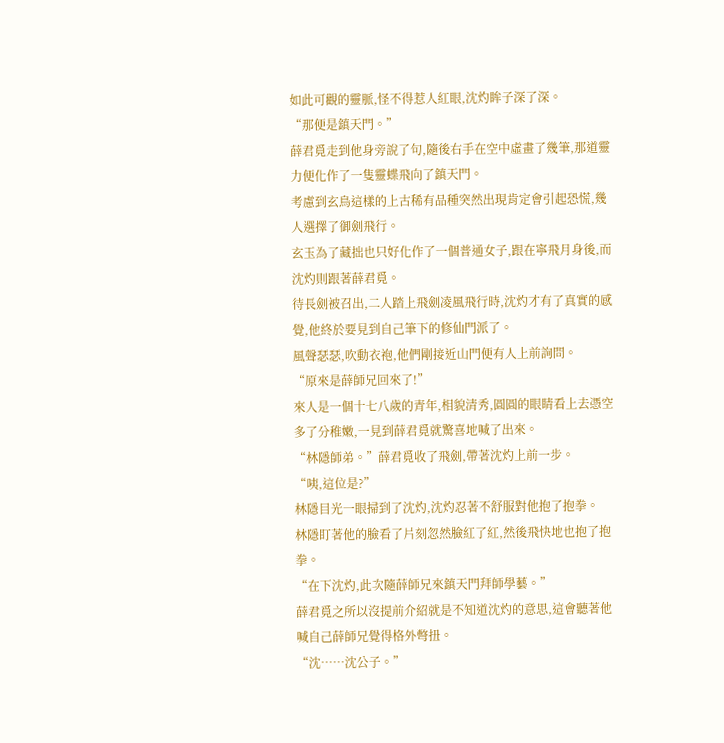如此可觀的靈脈,怪不得惹人紅眼,沈灼眸子深了深。
“那便是鎮天門。”
薛君覓走到他身旁說了句,隨後右手在空中虛畫了幾筆,那道靈力便化作了一隻靈蝶飛向了鎮天門。
考慮到玄鳥這樣的上古稀有品種突然出現肯定會引起恐慌,幾人選擇了御劍飛行。
玄玉為了藏拙也只好化作了一個普通女子,跟在寧飛月身後,而沈灼則跟著薛君覓。
待長劍被召出,二人踏上飛劍凌風飛行時,沈灼才有了真實的感覺,他終於要見到自己筆下的修仙門派了。
風聲瑟瑟,吹動衣袍,他們剛接近山門便有人上前詢問。
“原來是薛師兄回來了!”
來人是一個十七八歲的青年,相貌清秀,圓圓的眼睛看上去憑空多了分稚嫩,一見到薛君覓就驚喜地喊了出來。
“林隱師弟。”薛君覓收了飛劍,帶著沈灼上前一步。
“咦,這位是?”
林隱目光一眼掃到了沈灼,沈灼忍著不舒服對他抱了抱拳。
林隱盯著他的臉看了片刻忽然臉紅了紅,然後飛快地也抱了抱拳。
“在下沈灼,此次隨薛師兄來鎮天門拜師學藝。”
薛君覓之所以沒提前介紹就是不知道沈灼的意思,這會聽著他喊自己薛師兄覺得格外彆扭。
“沈……沈公子。”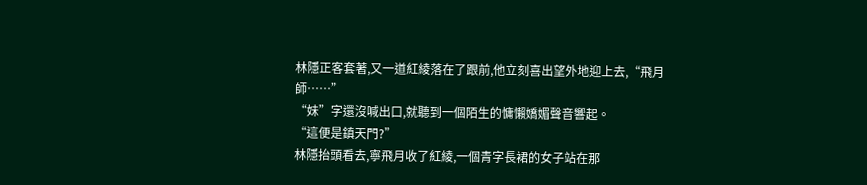林隱正客套著,又一道紅綾落在了跟前,他立刻喜出望外地迎上去,“飛月師……”
“妹”字還沒喊出口,就聽到一個陌生的慵懶嬌媚聲音響起。
“這便是鎮天門?”
林隱抬頭看去,寧飛月收了紅綾,一個青字長裙的女子站在那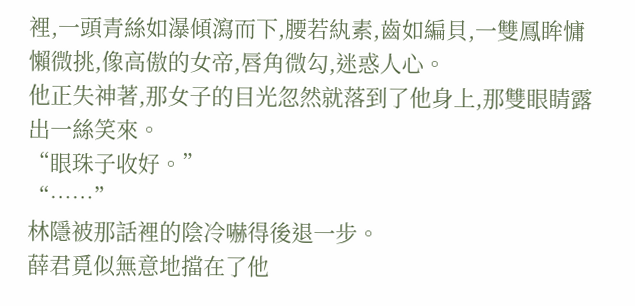裡,一頭青絲如瀑傾瀉而下,腰若紈素,齒如編貝,一雙鳳眸慵懶微挑,像高傲的女帝,唇角微勾,迷惑人心。
他正失神著,那女子的目光忽然就落到了他身上,那雙眼睛露出一絲笑來。
“眼珠子收好。”
“……”
林隱被那話裡的陰冷嚇得後退一步。
薛君覓似無意地擋在了他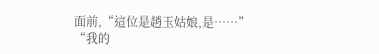面前,“這位是趙玉姑娘,是……”
“我的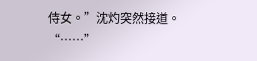侍女。”沈灼突然接道。
“……”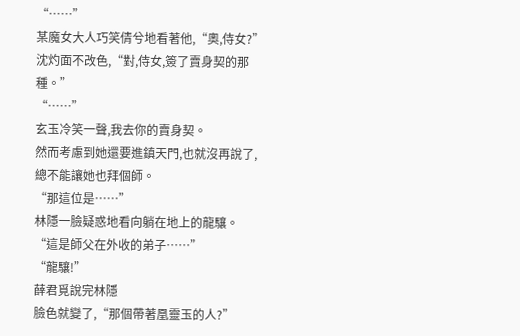“……”
某魔女大人巧笑倩兮地看著他,“奧,侍女?”
沈灼面不改色,“對,侍女,簽了賣身契的那種。”
“……”
玄玉冷笑一聲,我去你的賣身契。
然而考慮到她還要進鎮天門,也就沒再說了,總不能讓她也拜個師。
“那這位是……”
林隱一臉疑惑地看向躺在地上的龍驤。
“這是師父在外收的弟子……”
“龍驤!”
薛君覓說完林隱
臉色就變了,“那個帶著凰靈玉的人?”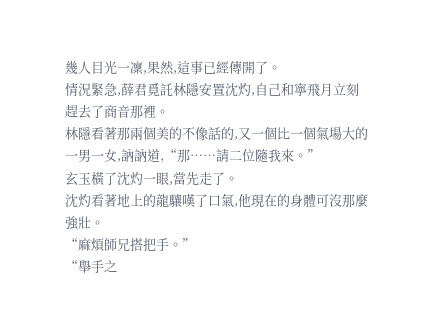幾人目光一凜,果然,這事已經傳開了。
情況緊急,薛君覓託林隱安置沈灼,自己和寧飛月立刻趕去了商音那裡。
林隱看著那兩個美的不像話的,又一個比一個氣場大的一男一女,訥訥道,“那……請二位隨我來。”
玄玉橫了沈灼一眼,當先走了。
沈灼看著地上的龍驤嘆了口氣,他現在的身體可沒那麼強壯。
“麻煩師兄搭把手。”
“舉手之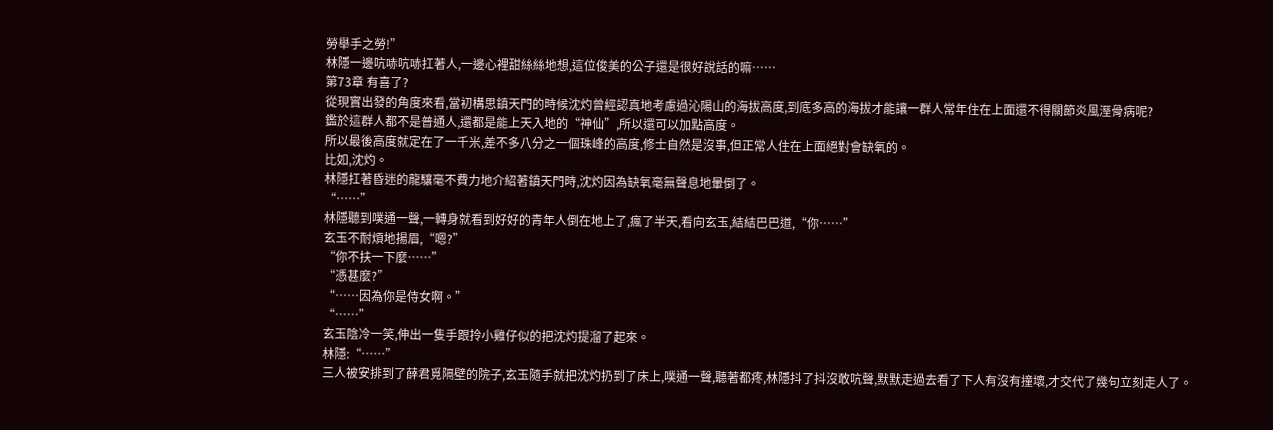勞舉手之勞!”
林隱一邊吭哧吭哧扛著人,一邊心裡甜絲絲地想,這位俊美的公子還是很好說話的嘛……
第73章 有喜了?
從現實出發的角度來看,當初構思鎮天門的時候沈灼曾經認真地考慮過沁陽山的海拔高度,到底多高的海拔才能讓一群人常年住在上面還不得關節炎風溼骨病呢?
鑑於這群人都不是普通人,還都是能上天入地的“神仙”,所以還可以加點高度。
所以最後高度就定在了一千米,差不多八分之一個珠峰的高度,修士自然是沒事,但正常人住在上面絕對會缺氧的。
比如,沈灼。
林隱扛著昏迷的龍驤毫不費力地介紹著鎮天門時,沈灼因為缺氧毫無聲息地暈倒了。
“……”
林隱聽到噗通一聲,一轉身就看到好好的青年人倒在地上了,瘋了半天,看向玄玉,結結巴巴道,“你……”
玄玉不耐煩地揚眉,“嗯?”
“你不扶一下麼……”
“憑甚麼?”
“……因為你是侍女啊。”
“……”
玄玉陰冷一笑,伸出一隻手跟拎小雞仔似的把沈灼提溜了起來。
林隱:“……”
三人被安排到了薛君覓隔壁的院子,玄玉隨手就把沈灼扔到了床上,噗通一聲,聽著都疼,林隱抖了抖沒敢吭聲,默默走過去看了下人有沒有撞壞,才交代了幾句立刻走人了。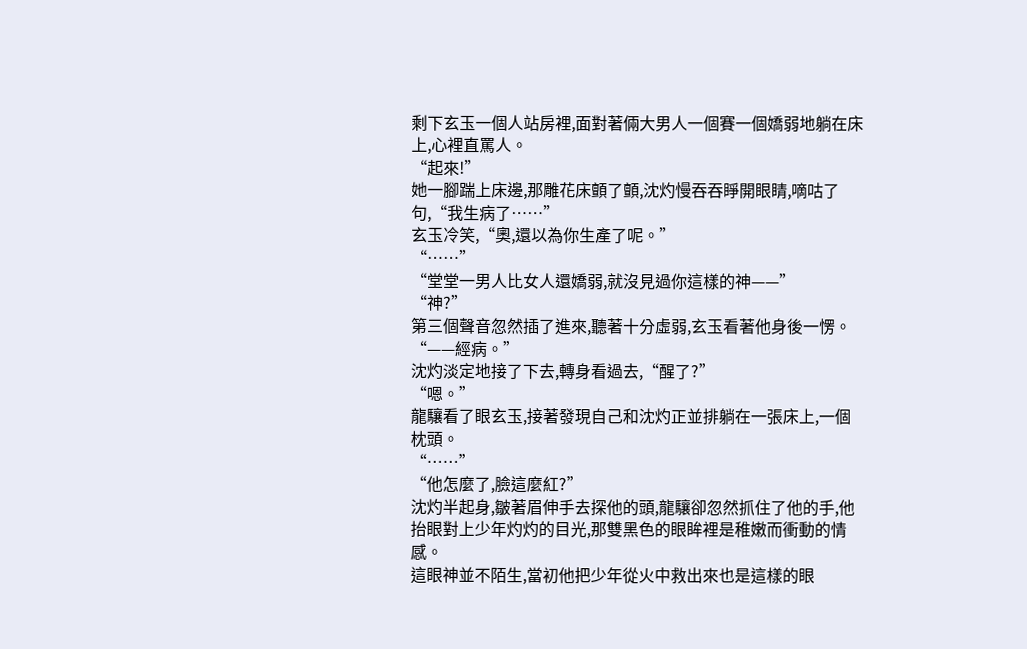剩下玄玉一個人站房裡,面對著倆大男人一個賽一個嬌弱地躺在床上,心裡直罵人。
“起來!”
她一腳踹上床邊,那雕花床顫了顫,沈灼慢吞吞睜開眼睛,嘀咕了句,“我生病了……”
玄玉冷笑,“奧,還以為你生產了呢。”
“……”
“堂堂一男人比女人還嬌弱,就沒見過你這樣的神——”
“神?”
第三個聲音忽然插了進來,聽著十分虛弱,玄玉看著他身後一愣。
“——經病。”
沈灼淡定地接了下去,轉身看過去,“醒了?”
“嗯。”
龍驤看了眼玄玉,接著發現自己和沈灼正並排躺在一張床上,一個枕頭。
“……”
“他怎麼了,臉這麼紅?”
沈灼半起身,皺著眉伸手去探他的頭,龍驤卻忽然抓住了他的手,他抬眼對上少年灼灼的目光,那雙黑色的眼眸裡是稚嫩而衝動的情感。
這眼神並不陌生,當初他把少年從火中救出來也是這樣的眼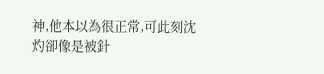神,他本以為很正常,可此刻沈灼卻像是被針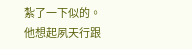紮了一下似的。
他想起夙天行跟